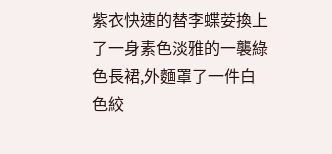紫衣快速的替李蝶荌換上了一身素色淡雅的一襲綠色長裙,外麵罩了一件白色絞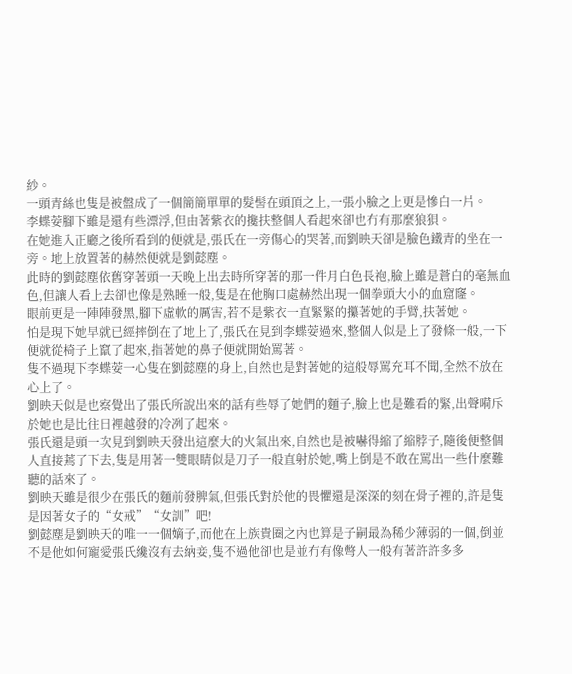紗。
一頭青絲也隻是被盤成了一個簡簡單單的髮髻在頭頂之上,一張小臉之上更是慘白一片。
李蝶荌腳下雖是還有些漂浮,但由著紫衣的攙扶整個人看起來卻也冇有那麼狼狽。
在她進入正廳之後所看到的便就是,張氏在一旁傷心的哭著,而劉映天卻是臉色鐵青的坐在一旁。地上放置著的赫然便就是劉懿塵。
此時的劉懿塵依舊穿著頭一天晚上出去時所穿著的那一件月白色長袍,臉上雖是蒼白的毫無血色,但讓人看上去卻也像是熟睡一般,隻是在他胸口處赫然出現一個拳頭大小的血窟窿。
眼前更是一陣陣發黑,腳下虛軟的厲害,若不是紫衣一直緊緊的攥著她的手臂,扶著她。
怕是現下她早就已經摔倒在了地上了,張氏在見到李蝶荌過來,整個人似是上了發條一般,一下便就從椅子上竄了起來,指著她的鼻子便就開始罵著。
隻不過現下李蝶荌一心隻在劉懿塵的身上,自然也是對著她的這般辱罵充耳不聞,全然不放在心上了。
劉映天似是也察覺出了張氏所說出來的話有些辱了她們的麵子,臉上也是難看的緊,出聲嗬斥於她也是比往日裡越發的冷冽了起來。
張氏還是頭一次見到劉映天發出這麼大的火氣出來,自然也是被嚇得縮了縮脖子,隨後便整個人直接蔫了下去,隻是用著一雙眼睛似是刀子一般直射於她,嘴上倒是不敢在罵出一些什麼難聽的話來了。
劉映天雖是很少在張氏的麵前發脾氣,但張氏對於他的畏懼還是深深的刻在骨子裡的,許是隻是因著女子的“女戒”“女訓”吧!
劉懿塵是劉映天的唯一一個嫡子,而他在上族貴圈之內也算是子嗣最為稀少薄弱的一個,倒並不是他如何寵愛張氏纔沒有去納妾,隻不過他卻也是並冇有像彆人一般有著許許多多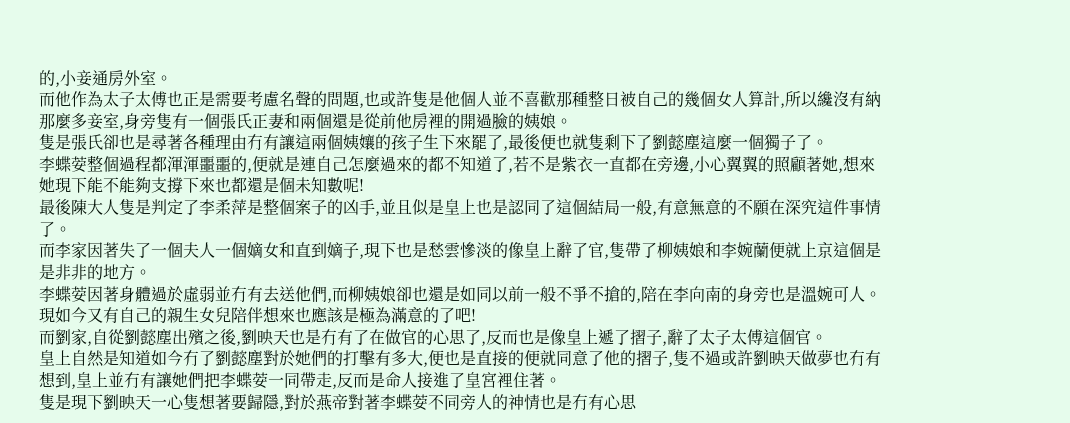的,小妾通房外室。
而他作為太子太傅也正是需要考慮名聲的問題,也或許隻是他個人並不喜歡那種整日被自己的幾個女人算計,所以纔沒有納那麼多妾室,身旁隻有一個張氏正妻和兩個還是從前他房裡的開過臉的姨娘。
隻是張氏卻也是尋著各種理由冇有讓這兩個姨孃的孩子生下來罷了,最後便也就隻剩下了劉懿塵這麼一個獨子了。
李蝶荌整個過程都渾渾噩噩的,便就是連自己怎麼過來的都不知道了,若不是紫衣一直都在旁邊,小心翼翼的照顧著她,想來她現下能不能夠支撐下來也都還是個未知數呢!
最後陳大人隻是判定了李柔萍是整個案子的凶手,並且似是皇上也是認同了這個結局一般,有意無意的不願在深究這件事情了。
而李家因著失了一個夫人一個嫡女和直到嫡子,現下也是愁雲慘淡的像皇上辭了官,隻帶了柳姨娘和李婉蘭便就上京這個是是非非的地方。
李蝶荌因著身體過於虛弱並冇有去送他們,而柳姨娘卻也還是如同以前一般不爭不搶的,陪在李向南的身旁也是溫婉可人。
現如今又有自己的親生女兒陪伴想來也應該是極為滿意的了吧!
而劉家,自從劉懿塵出殯之後,劉映天也是冇有了在做官的心思了,反而也是像皇上遞了摺子,辭了太子太傅這個官。
皇上自然是知道如今冇了劉懿塵對於她們的打擊有多大,便也是直接的便就同意了他的摺子,隻不過或許劉映天做夢也冇有想到,皇上並冇有讓她們把李蝶荌一同帶走,反而是命人接進了皇宮裡住著。
隻是現下劉映天一心隻想著要歸隱,對於燕帝對著李蝶荌不同旁人的神情也是冇有心思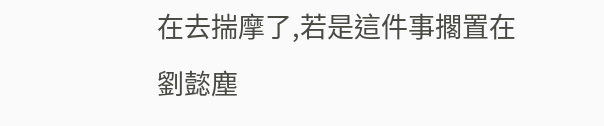在去揣摩了,若是這件事擱置在劉懿塵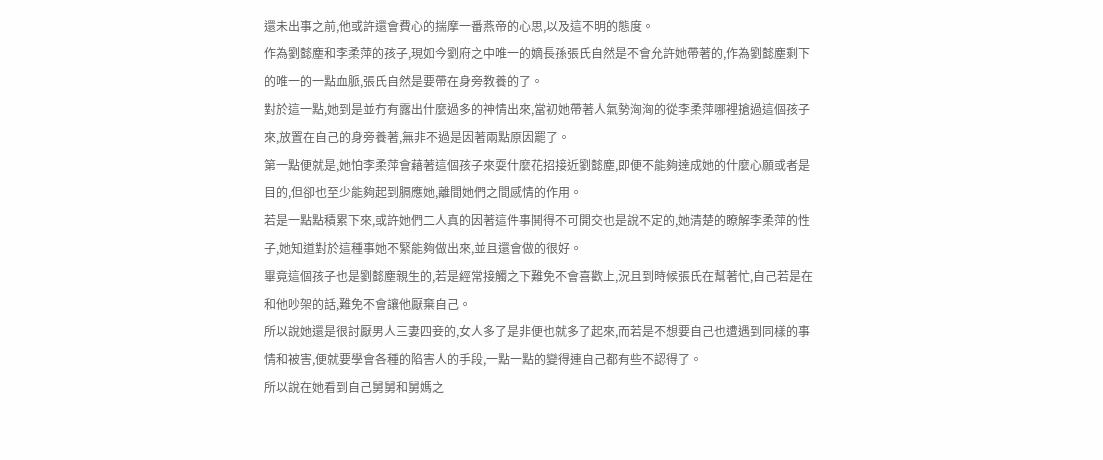還未出事之前,他或許還會費心的揣摩一番燕帝的心思,以及這不明的態度。
作為劉懿塵和李柔萍的孩子,現如今劉府之中唯一的嫡長孫張氏自然是不會允許她帶著的,作為劉懿塵剩下的唯一的一點血脈,張氏自然是要帶在身旁教養的了。
對於這一點,她到是並冇有露出什麼過多的神情出來,當初她帶著人氣勢洶洶的從李柔萍哪裡搶過這個孩子來,放置在自己的身旁養著,無非不過是因著兩點原因罷了。
第一點便就是,她怕李柔萍會藉著這個孩子來耍什麼花招接近劉懿塵,即便不能夠達成她的什麼心願或者是目的,但卻也至少能夠起到膈應她,離間她們之間感情的作用。
若是一點點積累下來,或許她們二人真的因著這件事鬨得不可開交也是說不定的,她清楚的瞭解李柔萍的性子,她知道對於這種事她不緊能夠做出來,並且還會做的很好。
畢竟這個孩子也是劉懿塵親生的,若是經常接觸之下難免不會喜歡上,況且到時候張氏在幫著忙,自己若是在和他吵架的話,難免不會讓他厭棄自己。
所以說她還是很討厭男人三妻四妾的,女人多了是非便也就多了起來,而若是不想要自己也遭遇到同樣的事情和被害,便就要學會各種的陷害人的手段,一點一點的變得連自己都有些不認得了。
所以說在她看到自己舅舅和舅媽之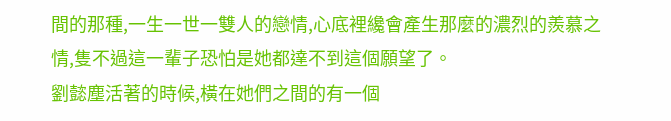間的那種,一生一世一雙人的戀情,心底裡纔會產生那麼的濃烈的羨慕之情,隻不過這一輩子恐怕是她都達不到這個願望了。
劉懿塵活著的時候,橫在她們之間的有一個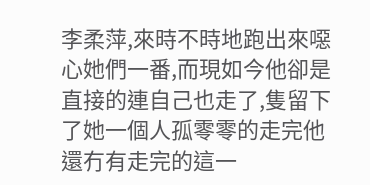李柔萍,來時不時地跑出來噁心她們一番,而現如今他卻是直接的連自己也走了,隻留下了她一個人孤零零的走完他還冇有走完的這一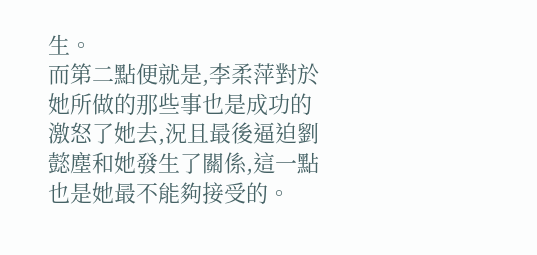生。
而第二點便就是,李柔萍對於她所做的那些事也是成功的激怒了她去,況且最後逼迫劉懿塵和她發生了關係,這一點也是她最不能夠接受的。